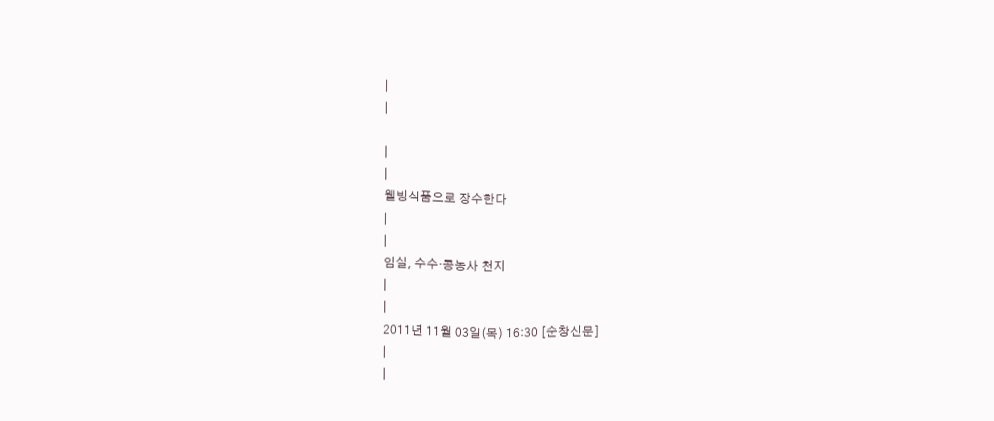|
|

|
|
웰빙식품으로 장수한다
|
|
임실, 수수·콩농사 천지
|
|
2011년 11월 03일(목) 16:30 [순창신문]
|
|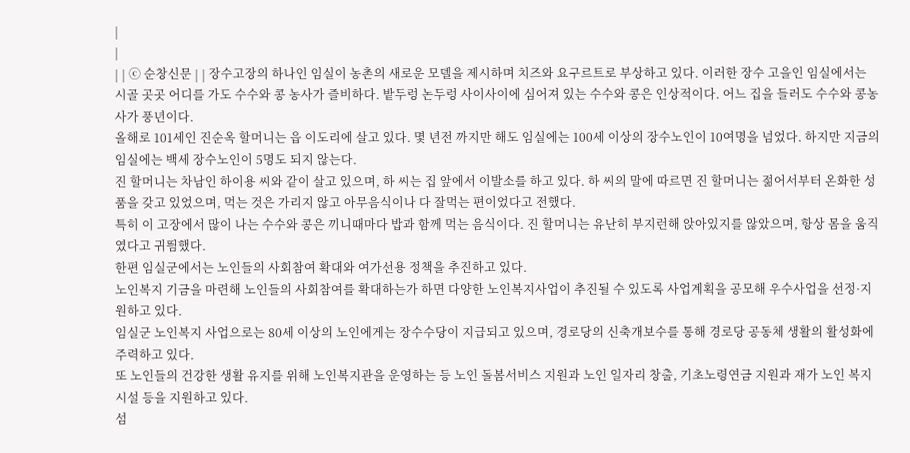|
|
| | ⓒ 순창신문 | | 장수고장의 하나인 임실이 농촌의 새로운 모델을 제시하며 치즈와 요구르트로 부상하고 있다. 이러한 장수 고을인 임실에서는 시골 곳곳 어디를 가도 수수와 콩 농사가 즐비하다. 밭두렁 논두렁 사이사이에 심어져 있는 수수와 콩은 인상적이다. 어느 집을 들러도 수수와 콩농사가 풍년이다.
올해로 101세인 진순옥 할머니는 읍 이도리에 살고 있다. 몇 년전 까지만 해도 임실에는 100세 이상의 장수노인이 10여명을 넘었다. 하지만 지금의 임실에는 백세 장수노인이 5명도 되지 않는다.
진 할머니는 차남인 하이용 씨와 같이 살고 있으며, 하 씨는 집 앞에서 이발소를 하고 있다. 하 씨의 말에 따르면 진 할머니는 젊어서부터 온화한 성품을 갖고 있었으며, 먹는 것은 가리지 않고 아무음식이나 다 잘먹는 편이었다고 전했다.
특히 이 고장에서 많이 나는 수수와 콩은 끼니때마다 밥과 함께 먹는 음식이다. 진 할머니는 유난히 부지런해 앉아있지를 않았으며, 항상 몸을 움직였다고 귀띔했다.
한편 임실군에서는 노인들의 사회참여 확대와 여가선용 정책을 추진하고 있다.
노인복지 기금을 마련해 노인들의 사회참여를 확대하는가 하면 다양한 노인복지사업이 추진될 수 있도록 사업계획을 공모해 우수사업을 선정·지원하고 있다.
임실군 노인복지 사업으로는 80세 이상의 노인에게는 장수수당이 지급되고 있으며, 경로당의 신축개보수를 통해 경로당 공동체 생활의 활성화에 주력하고 있다.
또 노인들의 건강한 생활 유지를 위해 노인복지관을 운영하는 등 노인 돌봄서비스 지원과 노인 일자리 창출, 기초노령연금 지원과 재가 노인 복지 시설 등을 지원하고 있다.
섬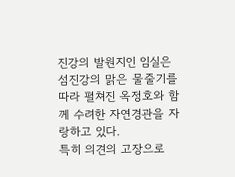진강의 발원지인 임실은 섬진강의 맑은 물줄기를 따라 펼쳐진 옥정호와 함께 수려한 자연경관을 자랑하고 있다.
특히 의견의 고장으로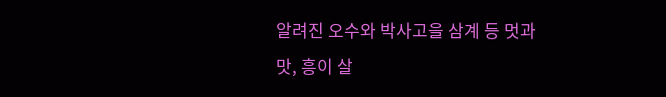알려진 오수와 박사고을 삼계 등 멋과 맛, 흥이 살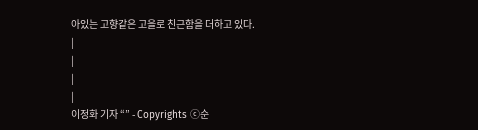아있는 고향같은 고을로 친근함을 더하고 있다.
|
|
|
|
이정화 기자 “” - Copyrights ⓒ순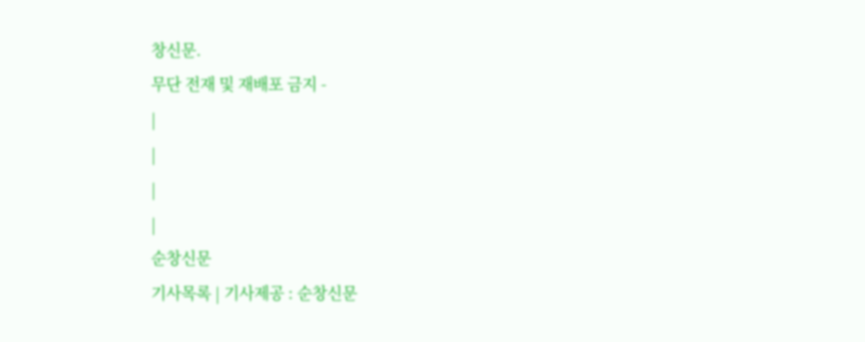창신문.
무단 전재 및 재배포 금지 -
|
|
|
|
순창신문
기사목록 | 기사제공 : 순창신문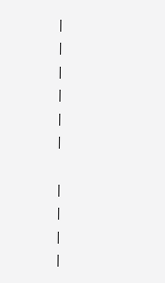|
|
|
|
|
|

|
|
|
|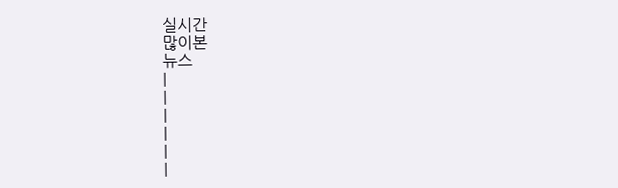실시간
많이본
뉴스
|
|
|
|
|
|